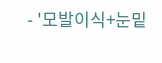- '모발이식+눈밑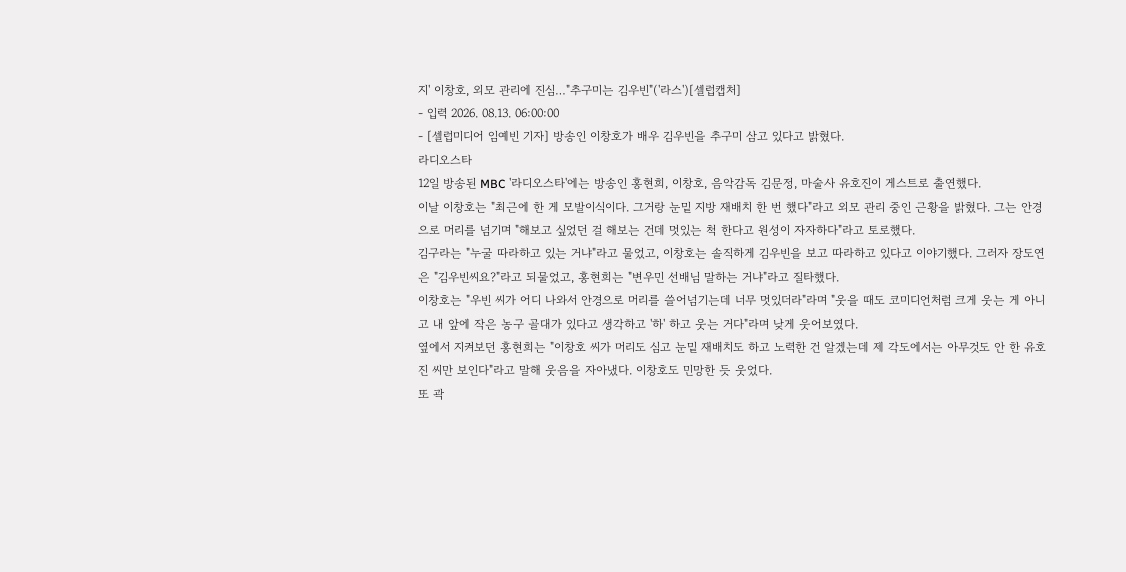지' 이창호, 외모 관리에 진심…"추구미는 김우빈"('라스')[셀럽캡처]
- 입력 2026. 08.13. 06:00:00
- [셀럽미디어 임예빈 기자] 방송인 이창호가 배우 김우빈을 추구미 삼고 있다고 밝혔다.
라디오스타
12일 방송된 MBC '라디오스타'에는 방송인 홍현희, 이창호, 음악감독 김문정, 마술사 유호진이 게스트로 출연했다.
이날 이창호는 "최근에 한 게 모발이식이다. 그거랑 눈밑 지방 재배치 한 번 했다"라고 외모 관리 중인 근황을 밝혔다. 그는 안경으로 머리를 넘기며 "해보고 싶었던 걸 해보는 건데 멋있는 척 한다고 원성이 자자하다"라고 토로했다.
김구라는 "누굴 따라하고 있는 거냐"라고 물었고, 이창호는 솔직하게 김우빈을 보고 따라하고 있다고 이야기했다. 그러자 장도연은 "김우빈씨요?"라고 되물었고, 홍현희는 "변우민 선배님 말하는 거냐"라고 질타했다.
이창호는 "우빈 씨가 어디 나와서 안경으로 머리를 쓸어넘기는데 너무 멋있더라"라며 "웃을 때도 코미디언처럼 크게 웃는 게 아니고 내 앞에 작은 농구 골대가 있다고 생각하고 '하' 하고 웃는 거다"라며 낮게 웃어보였다.
옆에서 지켜보던 홍현희는 "이창호 씨가 머리도 심고 눈밑 재배치도 하고 노력한 건 알겠는데 제 각도에서는 아무것도 안 한 유호진 씨만 보인다"라고 말해 웃음을 자아냈다. 이창호도 민망한 듯 웃었다.
또 곽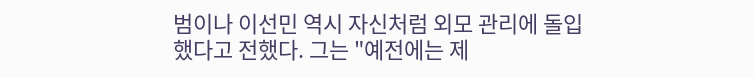범이나 이선민 역시 자신처럼 외모 관리에 돌입했다고 전했다. 그는 "예전에는 제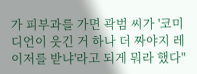가 피부과를 가면 곽범 씨가 '코미디언이 웃긴 거 하나 더 짜야지 레이저를 받냐'라고 되게 뭐라 했다"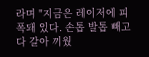라며 "지금은 레이저에 피폭돼 있다. 손톱 발톱 빼고 다 갈아 끼웠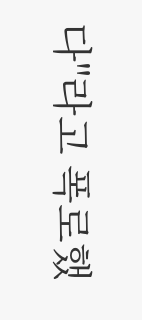다"라고 폭로했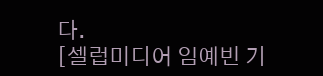다.
[셀럽미디어 임예빈 기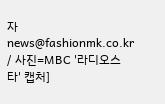자 news@fashionmk.co.kr / 사진=MBC '라디오스타' 캡처]